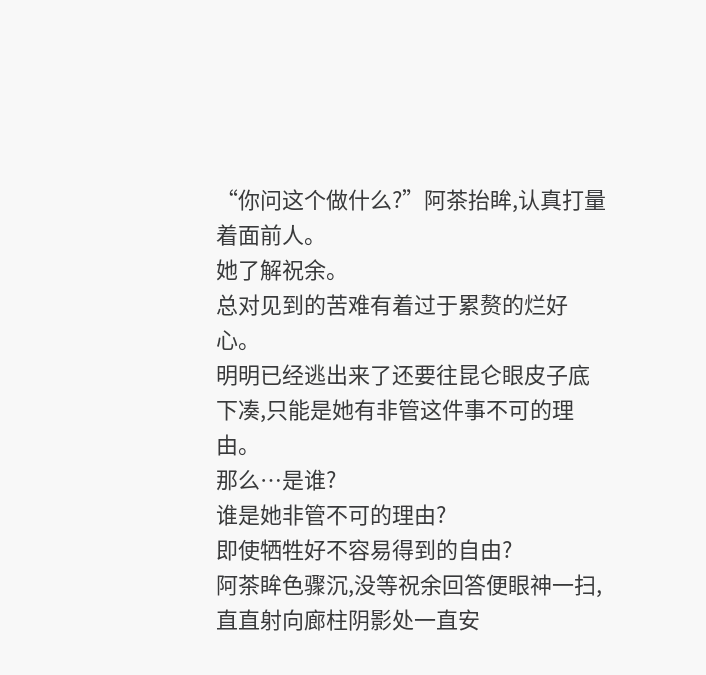“你问这个做什么?”阿茶抬眸,认真打量着面前人。
她了解祝余。
总对见到的苦难有着过于累赘的烂好心。
明明已经逃出来了还要往昆仑眼皮子底下凑,只能是她有非管这件事不可的理由。
那么…是谁?
谁是她非管不可的理由?
即使牺牲好不容易得到的自由?
阿茶眸色骤沉,没等祝余回答便眼神一扫,直直射向廊柱阴影处一直安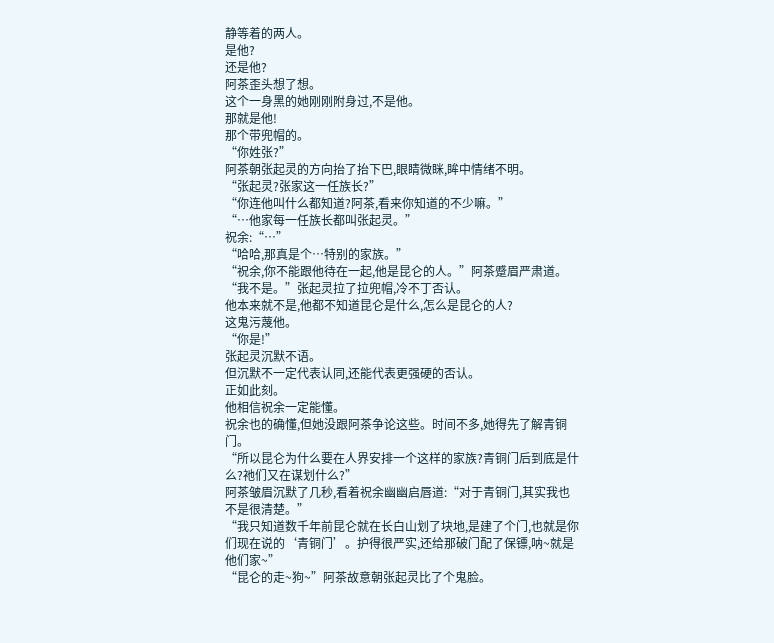静等着的两人。
是他?
还是他?
阿茶歪头想了想。
这个一身黑的她刚刚附身过,不是他。
那就是他!
那个带兜帽的。
“你姓张?”
阿茶朝张起灵的方向抬了抬下巴,眼睛微眯,眸中情绪不明。
“张起灵?张家这一任族长?”
“你连他叫什么都知道?阿茶,看来你知道的不少嘛。”
“…他家每一任族长都叫张起灵。”
祝余:“…”
“哈哈,那真是个…特别的家族。”
“祝余,你不能跟他待在一起,他是昆仑的人。”阿茶蹙眉严肃道。
“我不是。”张起灵拉了拉兜帽,冷不丁否认。
他本来就不是,他都不知道昆仑是什么,怎么是昆仑的人?
这鬼污蔑他。
“你是!”
张起灵沉默不语。
但沉默不一定代表认同,还能代表更强硬的否认。
正如此刻。
他相信祝余一定能懂。
祝余也的确懂,但她没跟阿茶争论这些。时间不多,她得先了解青铜门。
“所以昆仑为什么要在人界安排一个这样的家族?青铜门后到底是什么?祂们又在谋划什么?”
阿茶皱眉沉默了几秒,看着祝余幽幽启唇道:“对于青铜门,其实我也不是很清楚。”
“我只知道数千年前昆仑就在长白山划了块地,是建了个门,也就是你们现在说的‘青铜门’。护得很严实,还给那破门配了保镖,呐~就是他们家~”
“昆仑的走~狗~”阿茶故意朝张起灵比了个鬼脸。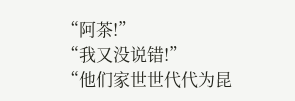“阿茶!”
“我又没说错!”
“他们家世世代代为昆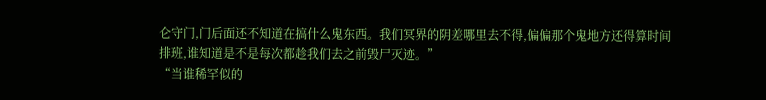仑守门,门后面还不知道在搞什么鬼东西。我们冥界的阴差哪里去不得,偏偏那个鬼地方还得算时间排班,谁知道是不是每次都趁我们去之前毁尸灭迹。”
“当谁稀罕似的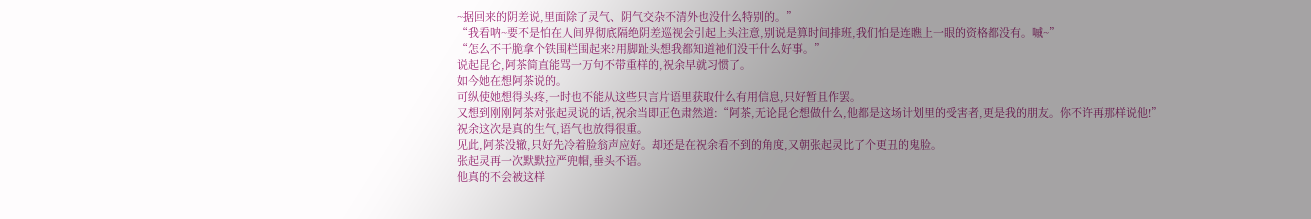~据回来的阴差说,里面除了灵气、阴气交杂不清外也没什么特别的。”
“我看呐~要不是怕在人间界彻底隔绝阴差巡视会引起上头注意,别说是算时间排班,我们怕是连瞧上一眼的资格都没有。嘁~”
“怎么不干脆拿个铁围栏围起来?用脚趾头想我都知道祂们没干什么好事。”
说起昆仑,阿茶简直能骂一万句不带重样的,祝余早就习惯了。
如今她在想阿茶说的。
可纵使她想得头疼,一时也不能从这些只言片语里获取什么有用信息,只好暂且作罢。
又想到刚刚阿茶对张起灵说的话,祝余当即正色肃然道:“阿茶,无论昆仑想做什么,他都是这场计划里的受害者,更是我的朋友。你不许再那样说他!”
祝余这次是真的生气,语气也放得很重。
见此,阿茶没辙,只好先冷着脸翁声应好。却还是在祝余看不到的角度,又朝张起灵比了个更丑的鬼脸。
张起灵再一次默默拉严兜帽,垂头不语。
他真的不会被这样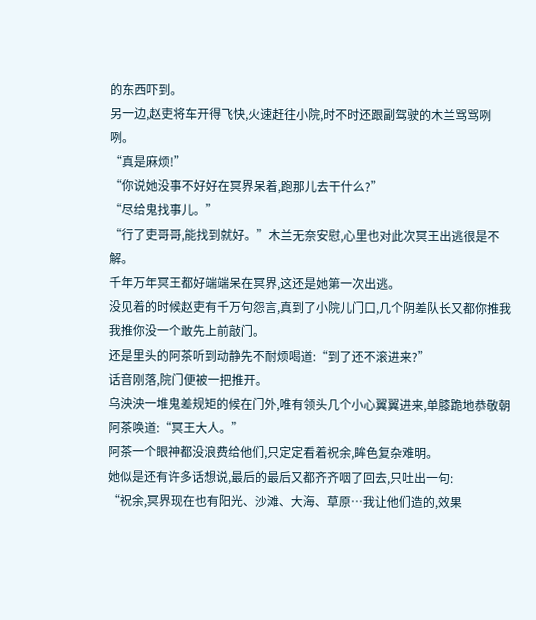的东西吓到。
另一边,赵吏将车开得飞快,火速赶往小院,时不时还跟副驾驶的木兰骂骂咧咧。
“真是麻烦!”
“你说她没事不好好在冥界呆着,跑那儿去干什么?”
“尽给鬼找事儿。”
“行了吏哥哥,能找到就好。”木兰无奈安慰,心里也对此次冥王出逃很是不解。
千年万年冥王都好端端呆在冥界,这还是她第一次出逃。
没见着的时候赵吏有千万句怨言,真到了小院儿门口,几个阴差队长又都你推我我推你没一个敢先上前敲门。
还是里头的阿茶听到动静先不耐烦喝道:“到了还不滚进来?”
话音刚落,院门便被一把推开。
乌泱泱一堆鬼差规矩的候在门外,唯有领头几个小心翼翼进来,单膝跪地恭敬朝阿茶唤道:“冥王大人。”
阿茶一个眼神都没浪费给他们,只定定看着祝余,眸色复杂难明。
她似是还有许多话想说,最后的最后又都齐齐咽了回去,只吐出一句:
“祝余,冥界现在也有阳光、沙滩、大海、草原…我让他们造的,效果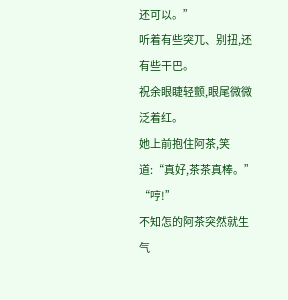还可以。”
听着有些突兀、别扭,还有些干巴。
祝余眼睫轻颤,眼尾微微泛着红。
她上前抱住阿茶,笑道:“真好,茶茶真棒。”
“哼!”
不知怎的阿茶突然就生气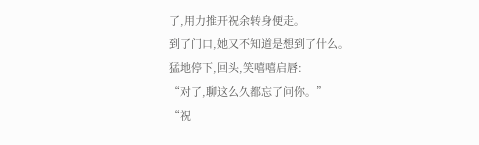了,用力推开祝余转身便走。
到了门口,她又不知道是想到了什么。
猛地停下,回头,笑嘻嘻启唇:
“对了,聊这么久都忘了问你。”
“祝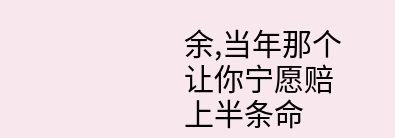余,当年那个让你宁愿赔上半条命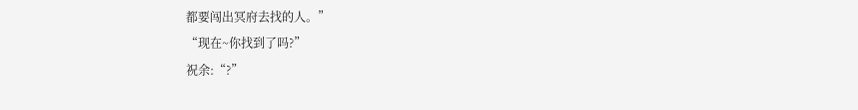都要闯出冥府去找的人。”
“现在~你找到了吗?”
祝余:“?”